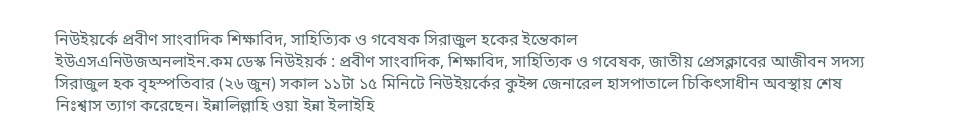নিউইয়র্কে প্রবীণ সাংবাদিক শিক্ষাবিদ, সাহিত্যিক ও গবেষক সিরাজুল হকের ইন্তেকাল
ইউএসএনিউজঅনলাইন.কম ডেস্ক নিউইয়র্ক : প্রবীণ সাংবাদিক, শিক্ষাবিদ, সাহিত্যিক ও গবেষক, জাতীয় প্রেসক্লাবের আজীবন সদস্য সিরাজুল হক বৃহস্পতিবার (২৬ জুন) সকাল ১১টা ১৫ মিনিটে নিউইয়র্কের কুইন্স জেনারেল হাসপাতালে চিকিৎসাধীন অবস্থায় শেষ নিঃশ্বাস ত্যাগ করেছেন। ইন্নালিল্লাহি ওয়া ইন্না ইলাইহি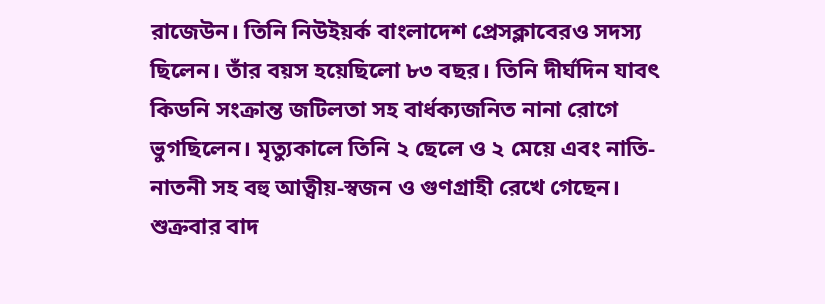রাজেউন। তিনি নিউইয়র্ক বাংলাদেশ প্রেসক্লাবেরও সদস্য ছিলেন। তাঁর বয়স হয়েছিলো ৮৩ বছর। তিনি দীর্ঘদিন যাবৎ কিডনি সংক্রান্ত জটিলতা সহ বার্ধক্যজনিত নানা রোগে ভুগছিলেন। মৃত্যুকালে তিনি ২ ছেলে ও ২ মেয়ে এবং নাতি-নাতনী সহ বহু আত্বীয়-স্বজন ও গুণগ্রাহী রেখে গেছেন। শুক্রবার বাদ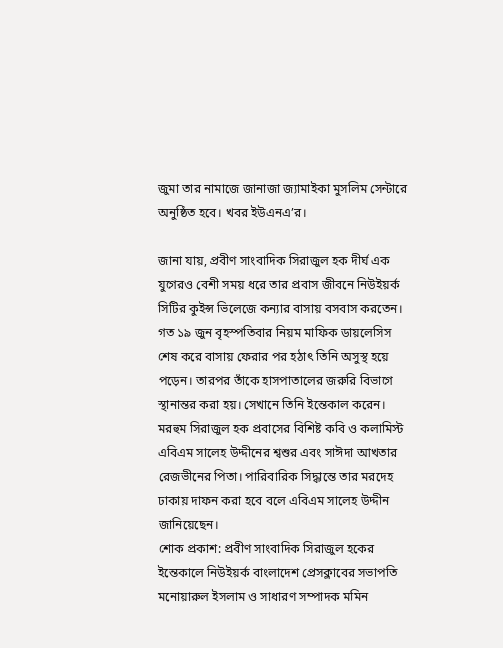জুমা তার নামাজে জানাজা জ্যামাইকা মুসলিম সেন্টারে অনুষ্ঠিত হবে। খবর ইউএনএ’র।

জানা যায়, প্রবীণ সাংবাদিক সিরাজুল হক দীর্ঘ এক যুগেরও বেশী সময় ধরে তার প্রবাস জীবনে নিউইয়র্ক সিটির কুইন্স ভিলেজে কন্যার বাসায় বসবাস করতেন। গত ১৯ জুন বৃহস্পতিবার নিয়ম মাফিক ডায়লেসিস শেষ করে বাসায় ফেরার পর হঠাৎ তিনি অসুস্থ হয়ে পড়েন। তারপর তাঁকে হাসপাতালের জরুরি বিভাগে স্থানান্তর করা হয়। সেখানে তিনি ইন্তেকাল করেন। মরহুম সিরাজুল হক প্রবাসের বিশিষ্ট কবি ও কলামিস্ট এবিএম সালেহ উদ্দীনের শ্বশুর এবং সাঈদা আখতার রেজভীনের পিতা। পারিবারিক সিদ্ধান্তে তার মরদেহ ঢাকায় দাফন করা হবে বলে এবিএম সালেহ উদ্দীন জানিয়েছেন।
শোক প্রকাশ: প্রবীণ সাংবাদিক সিরাজুল হকের ইন্তেকালে নিউইয়র্ক বাংলাদেশ প্রেসক্লাবের সভাপতি মনোয়ারুল ইসলাম ও সাধারণ সম্পাদক মমিন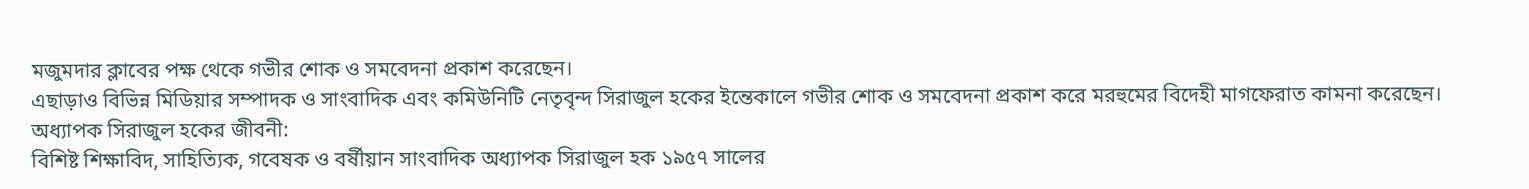মজুমদার ক্লাবের পক্ষ থেকে গভীর শোক ও সমবেদনা প্রকাশ করেছেন।
এছাড়াও বিভিন্ন মিডিয়ার সম্পাদক ও সাংবাদিক এবং কমিউনিটি নেতৃবৃন্দ সিরাজুল হকের ইন্তেকালে গভীর শোক ও সমবেদনা প্রকাশ করে মরহুমের বিদেহী মাগফেরাত কামনা করেছেন।
অধ্যাপক সিরাজুল হকের জীবনী:
বিশিষ্ট শিক্ষাবিদ, সাহিত্যিক, গবেষক ও বর্ষীয়ান সাংবাদিক অধ্যাপক সিরাজুল হক ১৯৫৭ সালের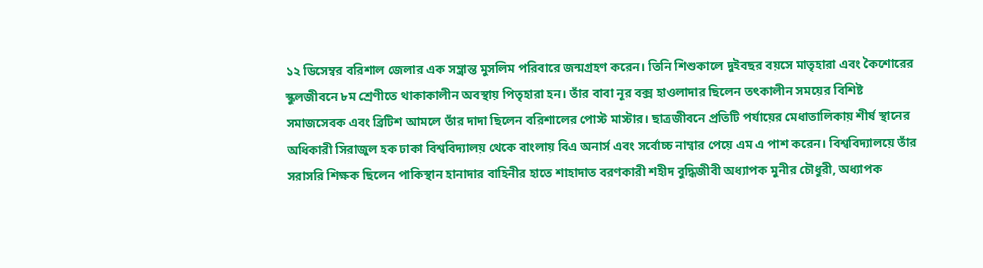১২ ডিসেম্বর বরিশাল জেলার এক সম্ভ্রান্ত মুসলিম পরিবারে জন্মগ্রহণ করেন। তিনি শিশুকালে দুইবছর বয়সে মাতৃহারা এবং কৈশোরের স্কুলজীবনে ৮ম শ্রেণীতে থাকাকালীন অবস্থায় পিতৃহারা হন। তাঁর বাবা নূর বক্স হাওলাদার ছিলেন তৎকালীন সময়ের বিশিষ্ট সমাজসেবক এবং ব্রিটিশ আমলে তাঁর দাদা ছিলেন বরিশালের পোস্ট মাস্টার। ছাত্রজীবনে প্রতিটি পর্যায়ের মেধাতালিকায় শীর্ষ স্থানের অধিকারী সিরাজুল হক ঢাকা বিশ্ববিদ্যালয় থেকে বাংলায় বিএ অনার্স এবং সর্বোচ্চ নাম্বার পেয়ে এম এ পাশ করেন। বিশ্ববিদ্যালয়ে তাঁর সরাসরি শিক্ষক ছিলেন পাকিস্থান হানাদার বাহিনীর হাতে শাহাদাত বরণকারী শহীদ বুদ্ধিজীবী অধ্যাপক মুনীর চৌধুরী, অধ্যাপক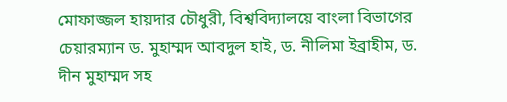মোফাজ্জল হায়দার চৌধুরী, বিশ্ববিদ্যালয়ে বাংলা বিভাগের চেয়ারম্যান ড. মুহাম্মদ আবদুল হাই, ড. নীলিমা ইব্রাহীম, ড. দীন মুহাম্মদ সহ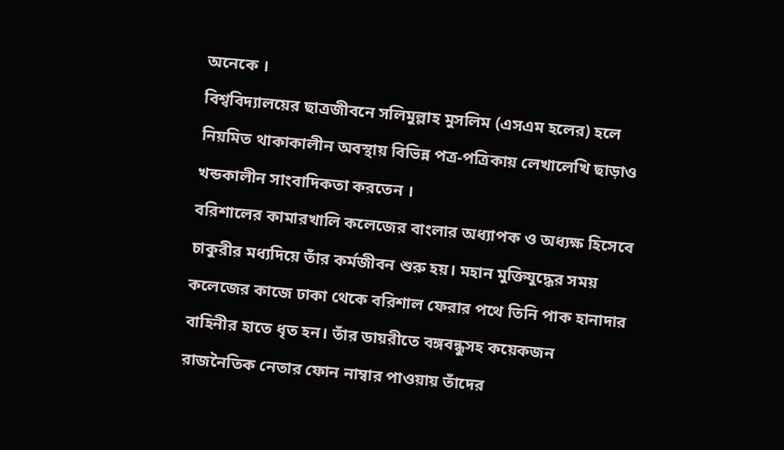অনেকে ।
বিশ্ববিদ্যালয়ের ছাত্রজীবনে সলিমুল্লাহ মুসলিম (এসএম হলের) হলে নিয়মিত থাকাকালীন অবস্থায় বিভিন্ন পত্র-পত্রিকায় লেখালেখি ছাড়াও খন্ডকালীন সাংবাদিকতা করতেন ।
বরিশালের কামারখালি কলেজের বাংলার অধ্যাপক ও অধ্যক্ষ হিসেবে চাকুরীর মধ্যদিয়ে তাঁর কর্মজীবন শুরু হয়। মহান মুক্তিযুদ্ধের সময় কলেজের কাজে ঢাকা থেকে বরিশাল ফেরার পথে তিনি পাক হানাদার বাহিনীর হাতে ধৃত হন। তাঁর ডায়রীতে বঙ্গবন্ধুসহ কয়েকজন রাজনৈতিক নেতার ফোন নাম্বার পাওয়ায় তাঁদের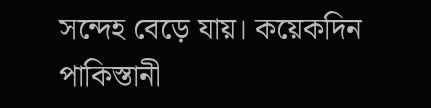সন্দেহ বেড়ে যায়। কয়েকদিন পাকিস্তানী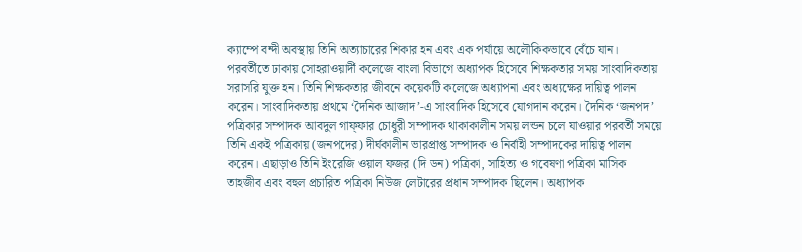ক্যাম্পে বন্দী অবস্থায় তিনি অত্যাচারের শিকার হন এবং এক পর্যায়ে অলৌকিকভাবে বেঁচে যান।
পরবর্তীতে ঢাকায় সোহরাওয়ার্দী কলেজে বাংলা বিভাগে অধ্যাপক হিসেবে শিক্ষকতার সময় সাংবাদিকতায় সরাসরি যুক্ত হন। তিনি শিক্ষকতার জীবনে কয়েকটি কলেজে অধ্যাপনা এবং অধ্যক্ষের দায়িত্ব পালন করেন। সাংবাদিকতায় প্রথমে ‘দৈনিক আজাদ’-এ সাংবাদিক হিসেবে যোগদান করেন। দৈনিক ‘জনপদ’ পত্রিকার সম্পাদক আবদুল গাফ্ফার চোধুরী সম্পাদক থাকাকালীন সময় লন্ডন চলে যাওয়ার পরবর্তী সময়ে তিনি একই পত্রিকায় (জনপদের) দীর্ঘকালীন ভারপ্রাপ্ত সম্পাদক ও নির্বাহী সম্পাদকের দায়িত্ব পালন করেন। এছাড়াও তিনি ইংরেজি ওয়াল ফজর (দি ডন) পত্রিকা, সাহিত্য ও গবেষণা পত্রিকা মাসিক তাহজীব এবং বহুল প্রচারিত পত্রিকা নিউজ লেটারের প্রধান সম্পাদক ছিলেন। অধ্যাপক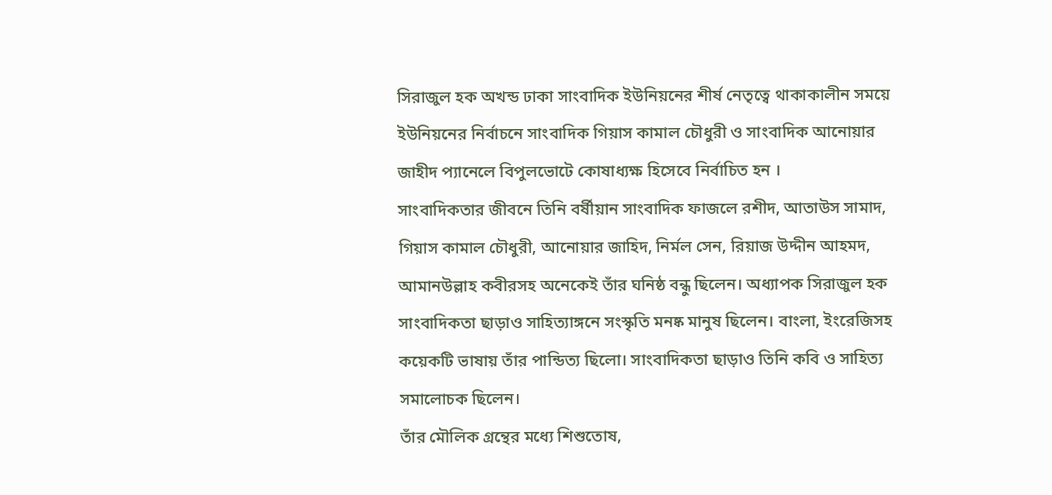সিরাজুল হক অখন্ড ঢাকা সাংবাদিক ইউনিয়নের শীর্ষ নেতৃত্বে থাকাকালীন সময়ে ইউনিয়নের নির্বাচনে সাংবাদিক গিয়াস কামাল চৌধুরী ও সাংবাদিক আনোয়ার জাহীদ প্যানেলে বিপুলভোটে কোষাধ্যক্ষ হিসেবে নির্বাচিত হন ।
সাংবাদিকতার জীবনে তিনি বর্ষীয়ান সাংবাদিক ফাজলে রশীদ, আতাউস সামাদ, গিয়াস কামাল চৌধুরী, আনোয়ার জাহিদ, নির্মল সেন, রিয়াজ উদ্দীন আহমদ, আমানউল্লাহ কবীরসহ অনেকেই তাঁর ঘনিষ্ঠ বন্ধু ছিলেন। অধ্যাপক সিরাজুল হক সাংবাদিকতা ছাড়াও সাহিত্যাঙ্গনে সংস্কৃতি মনষ্ক মানুষ ছিলেন। বাংলা, ইংরেজিসহ কয়েকটি ভাষায় তাঁর পান্ডিত্য ছিলো। সাংবাদিকতা ছাড়াও তিনি কবি ও সাহিত্য সমালোচক ছিলেন।
তাঁর মৌলিক গ্রন্থের মধ্যে শিশুতোষ,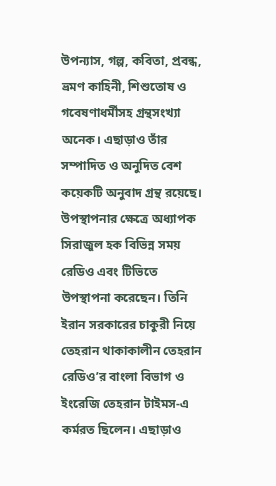উপন্যাস, গল্প, কবিতা, প্রবন্ধ, ভ্রমণ কাহিনী, শিশুতোষ ও গবেষণাধর্মীসহ গ্রন্থসংখ্যা অনেক। এছাড়াও তাঁর সম্পাদিত ও অনুদিত বেশ কয়েকটি অনুবাদ গ্রন্থ রয়েছে। উপস্থাপনার ক্ষেত্রে অধ্যাপক সিরাজুল হক বিভিন্ন সময় রেডিও এবং টিভিতে উপস্থাপনা করেছেন। তিনি ইরান সরকারের চাকুরী নিয়ে তেহরান থাকাকালীন তেহরান রেডিও’র বাংলা বিভাগ ও ইংরেজি তেহরান টাইমস-এ কর্মরত ছিলেন। এছাড়াও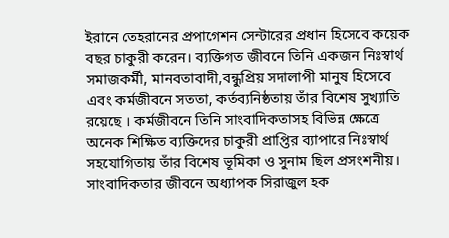ইরানে তেহরানের প্রপাগেশন সেন্টারের প্রধান হিসেবে কয়েক বছর চাকুরী করেন। ব্যক্তিগত জীবনে তিনি একজন নিঃস্বার্থ সমাজকর্মী, মানবতাবাদী,বন্ধুপ্রিয় সদালাপী মানুষ হিসেবে এবং কর্মজীবনে সততা, কর্তব্যনিষ্ঠতায় তাঁর বিশেষ সুখ্যাতি রয়েছে । কর্মজীবনে তিনি সাংবাদিকতাসহ বিভিন্ন ক্ষেত্রে অনেক শিক্ষিত ব্যক্তিদের চাকুরী প্রাপ্তির ব্যাপারে নিঃস্বার্থ সহযোগিতায় তাঁর বিশেষ ভূমিকা ও সুনাম ছিল প্রসংশনীয়। সাংবাদিকতার জীবনে অধ্যাপক সিরাজুল হক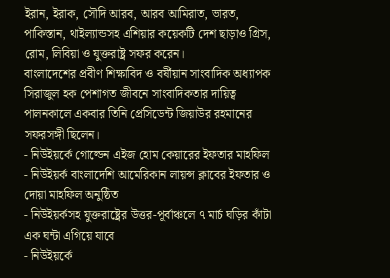ইরান, ইরাক, সৌদি আরব, আরব আমিরাত, ভারত, পাকিস্তান, থাইল্যান্ডসহ এশিয়ার কয়েকটি দেশ ছাড়াও গ্রিস, রোম, লিবিয়া ও যুক্তরাষ্ট্র সফর করেন।
বাংলাদেশের প্রবীণ শিক্ষাবিদ ও বর্ষীয়ান সাংবাদিক অধ্যাপক সিরাজুল হক পেশাগত জীবনে সাংবাদিকতার দায়িত্ব পালনকালে একবার তিনি প্রেসিডেন্ট জিয়াউর রহমানের সফরসঙ্গী ছিলেন।
- নিউইয়র্কে গোল্ডেন এইজ হোম কেয়ারের ইফতার মাহফিল
- নিউইয়র্ক বাংলাদেশি আমেরিকান লায়ন্স ক্লাবের ইফতার ও দোয়া মাহফিল অনুষ্ঠিত
- নিউইয়র্কসহ যুক্তরাষ্ট্রের উত্তর-পূর্বাঞ্চলে ৭ মার্চ ঘড়ির কাঁটা এক ঘন্টা এগিয়ে যাবে
- নিউইয়র্কে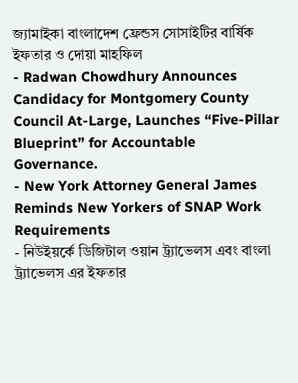জ্যামাইকা বাংলাদেশ ফ্রেন্ডস সোসাইটির বার্ষিক ইফতার ও দোয়া মাহফিল
- Radwan Chowdhury Announces Candidacy for Montgomery County Council At-Large, Launches “Five-Pillar Blueprint” for Accountable Governance.
- New York Attorney General James Reminds New Yorkers of SNAP Work Requirements
- নিউইয়র্কে ডিজিটাল ওয়ান ট্র্যাভেলস এবং বাংলা ট্র্যাভেলস এর ইফতার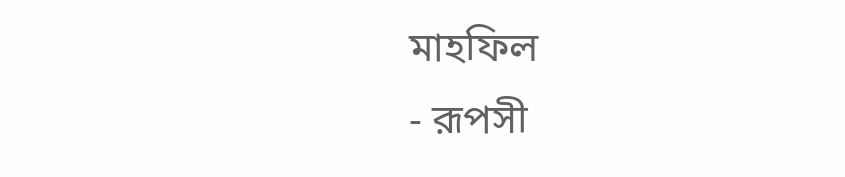মাহফিল
- রূপসী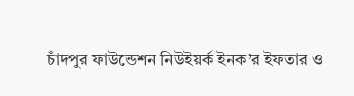চাঁদপুর ফাউন্ডেশন নিউইয়র্ক ইনক’র ইফতার ও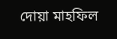দোয়া মাহফিল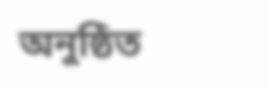অনুষ্ঠিত